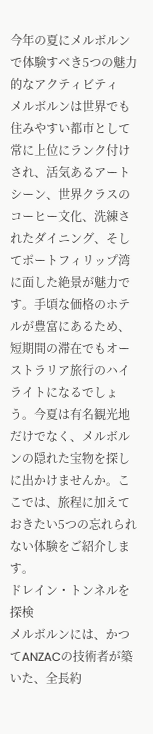今年の夏にメルボルンで体験すべき5つの魅力的なアクティビティ
メルボルンは世界でも住みやすい都市として常に上位にランク付けされ、活気あるアートシーン、世界クラスのコーヒー文化、洗練されたダイニング、そしてポートフィリップ湾に面した絶景が魅力です。手頃な価格のホテルが豊富にあるため、短期間の滞在でもオーストラリア旅行のハイライトになるでしょう。今夏は有名観光地だけでなく、メルボルンの隠れた宝物を探しに出かけませんか。ここでは、旅程に加えておきたい5つの忘れられない体験をご紹介します。
ドレイン・トンネルを探検
メルボルンには、かつてANZACの技術者が築いた、全長約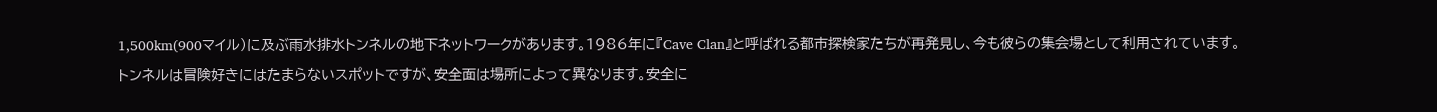1,500km(900マイル)に及ぶ雨水排水トンネルの地下ネットワークがあります。1986年に『Cave Clan』と呼ばれる都市探検家たちが再発見し、今も彼らの集会場として利用されています。
トンネルは冒険好きにはたまらないスポットですが、安全面は場所によって異なります。安全に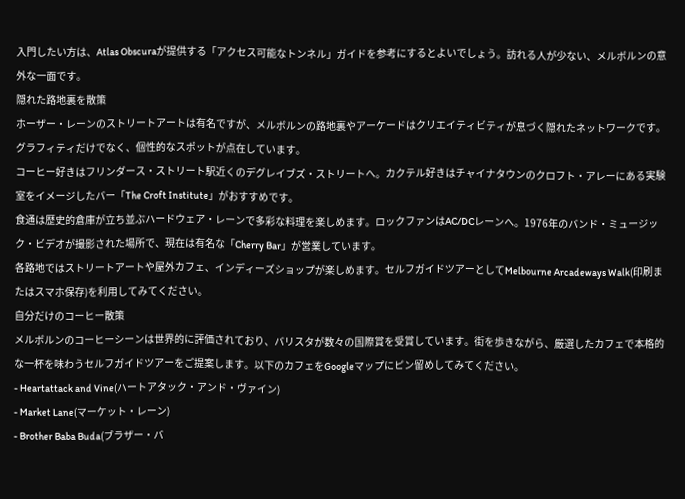入門したい方は、Atlas Obscuraが提供する「アクセス可能なトンネル」ガイドを参考にするとよいでしょう。訪れる人が少ない、メルボルンの意外な一面です。
隠れた路地裏を散策
ホーザー・レーンのストリートアートは有名ですが、メルボルンの路地裏やアーケードはクリエイティビティが息づく隠れたネットワークです。グラフィティだけでなく、個性的なスポットが点在しています。
コーヒー好きはフリンダース・ストリート駅近くのデグレイブズ・ストリートへ。カクテル好きはチャイナタウンのクロフト・アレーにある実験室をイメージしたバー「The Croft Institute」がおすすめです。
食通は歴史的倉庫が立ち並ぶハードウェア・レーンで多彩な料理を楽しめます。ロックファンはAC/DCレーンへ。1976年のバンド・ミュージック・ビデオが撮影された場所で、現在は有名な「Cherry Bar」が営業しています。
各路地ではストリートアートや屋外カフェ、インディーズショップが楽しめます。セルフガイドツアーとしてMelbourne Arcadeways Walk(印刷またはスマホ保存)を利用してみてください。
自分だけのコーヒー散策
メルボルンのコーヒーシーンは世界的に評価されており、バリスタが数々の国際賞を受賞しています。街を歩きながら、厳選したカフェで本格的な一杯を味わうセルフガイドツアーをご提案します。以下のカフェをGoogleマップにピン留めしてみてください。
- Heartattack and Vine(ハートアタック・アンド・ヴァイン)
- Market Lane(マーケット・レーン)
- Brother Baba Buda(ブラザー・バ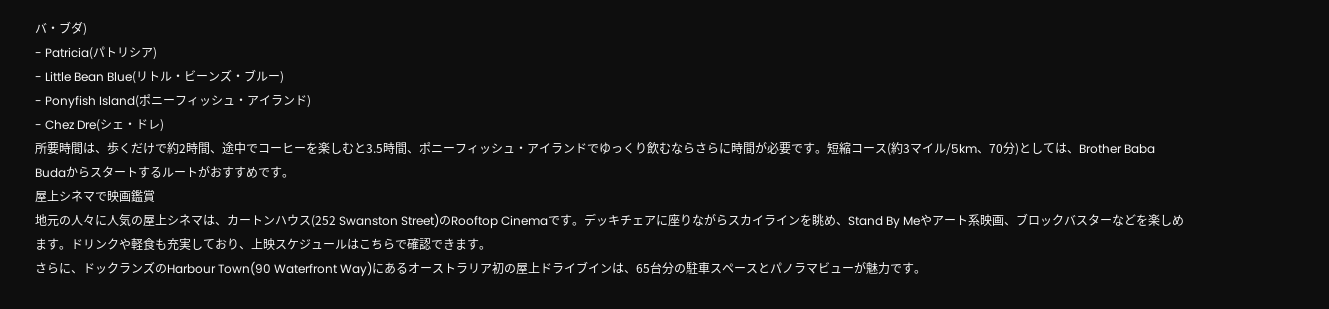バ・ブダ)
- Patricia(パトリシア)
- Little Bean Blue(リトル・ビーンズ・ブルー)
- Ponyfish Island(ポニーフィッシュ・アイランド)
- Chez Dre(シェ・ドレ)
所要時間は、歩くだけで約2時間、途中でコーヒーを楽しむと3.5時間、ポニーフィッシュ・アイランドでゆっくり飲むならさらに時間が必要です。短縮コース(約3マイル/5km、70分)としては、Brother Baba Budaからスタートするルートがおすすめです。
屋上シネマで映画鑑賞
地元の人々に人気の屋上シネマは、カートンハウス(252 Swanston Street)のRooftop Cinemaです。デッキチェアに座りながらスカイラインを眺め、Stand By Meやアート系映画、ブロックバスターなどを楽しめます。ドリンクや軽食も充実しており、上映スケジュールはこちらで確認できます。
さらに、ドックランズのHarbour Town(90 Waterfront Way)にあるオーストラリア初の屋上ドライブインは、65台分の駐車スペースとパノラマビューが魅力です。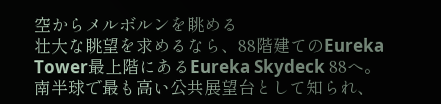空からメルボルンを眺める
壮大な眺望を求めるなら、88階建てのEureka Tower最上階にあるEureka Skydeck 88へ。南半球で最も高い公共展望台として知られ、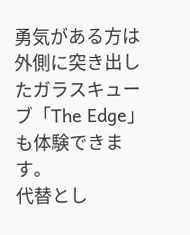勇気がある方は外側に突き出したガラスキューブ「The Edge」も体験できます。
代替とし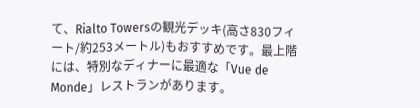て、Rialto Towersの観光デッキ(高さ830フィート/約253メートル)もおすすめです。最上階には、特別なディナーに最適な「Vue de Monde」レストランがあります。